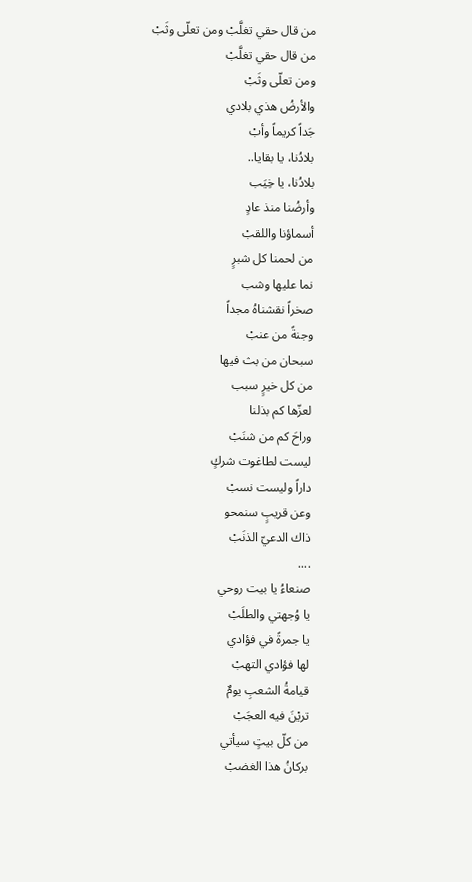من قال حقي تغلَّبْ ومن تعلّى وثَبْ
من قال حقي تغلَّبْ
ومن تعلّى وثَبْ
والأرضُ هذي بلادي
جَداً كريماً وأبْ
بلادُنا، يا بقايا..
بلادُنا، يا خِيَب
وأرضُنا منذ عادٍ
أسماؤنا واللقبْ
من لحمنا كل شبرٍ
نما عليها وشب
صخراً نقشناهُ مجداً
وجنةً من عنبْ
سبحان من بث فيها
من كل خيرٍ سبب
لعزّها كم بذلنا
وراحَ كم من شنَبْ
ليست لطاغوت شركٍ
داراً وليست نسبْ
وعن قريبٍ سنمحو
ذاك الدعيّ الذنَبْ
....
صنعاءُ يا بيت روحي
يا وُجهتي والطلَبْ
يا جمرةً في فؤادي
لها فؤادي التهبْ
قيامةُ الشعبِ يومٌ
تريْنَ فيه العجَبْ
من كلّ بيتٍ سيأتي
بركانُ هذا الغضبْ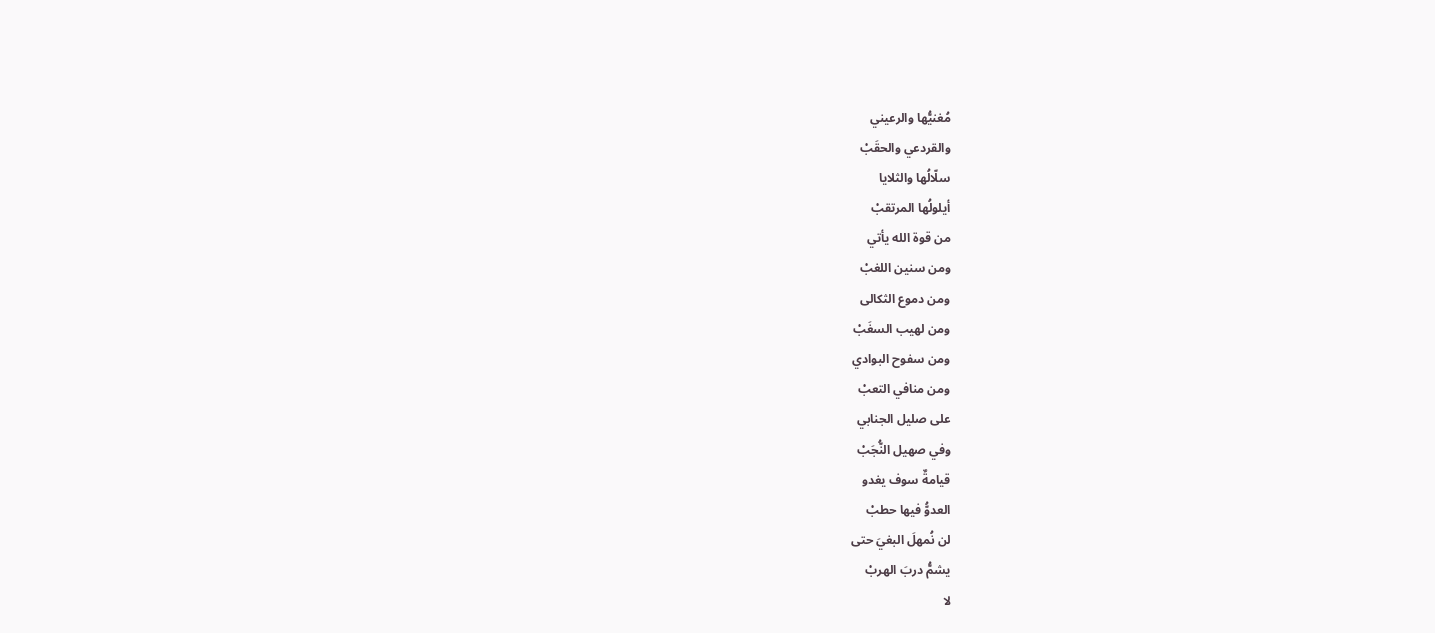مُغنيُّها والرعيني
والقردعي والحقَبْ
سلّالُها والثلايا
أيلولُها المرتقبْ
من قوة الله يأتي
ومن سنين اللغبْ
ومن دموع الثكالى
ومن لهيب السغَبْ
ومن سفوح البوادي
ومن منافي التعبْ
على صليل الجنابي
وفي صهيل النُّجَبْ
قيامةٌ سوف يغدو
العدوُّ فيها حطبْ
لن نُمهلَ البغيَ حتى
يشمُّ دربَ الهربْ
لا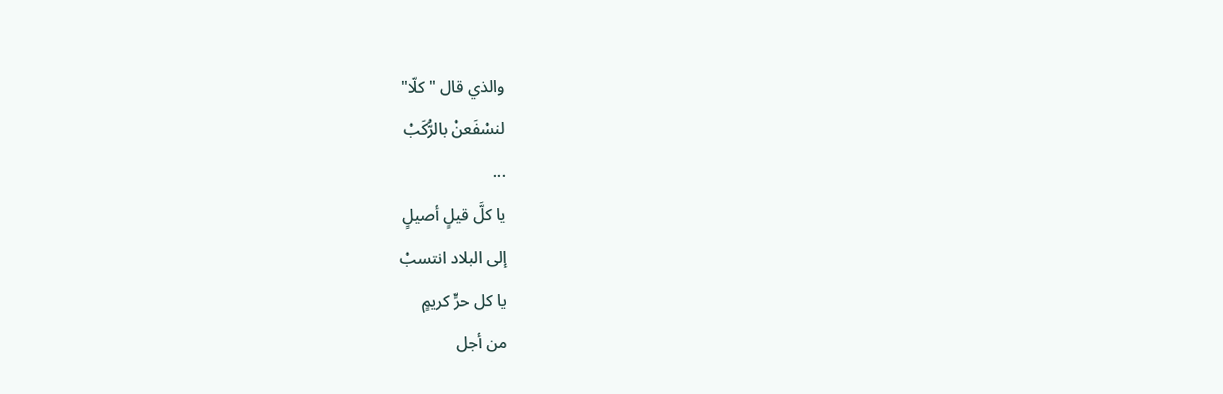والذي قال "كلّا"
لنسْفَعنْ بالرُّكَبْ
...
يا كلَّ قيلٍ أصيلٍ
إلى البلاد انتسبْ
يا كل حرٍّ كريمٍ
من أجل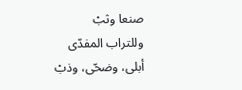صنعا وثبْ
وللتراب المفدّى
أبلى، وضحّى، وذبْ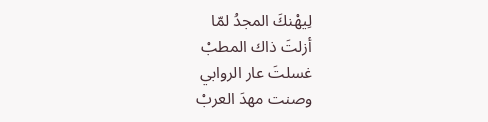لِيهْنكَ المجدُ لمّا
أزلتَ ذاك المطبْ
غسلتَ عار الروابي
وصنت مهدَ العربْ